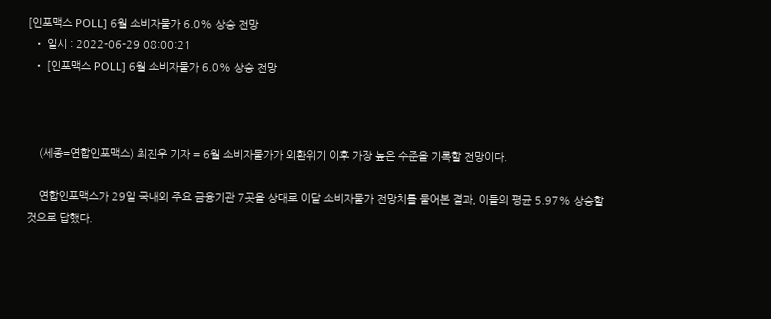[인포맥스 POLL] 6월 소비자물가 6.0% 상승 전망
  • 일시 : 2022-06-29 08:00:21
  • [인포맥스 POLL] 6월 소비자물가 6.0% 상승 전망



    (세종=연합인포맥스) 최진우 기자 = 6월 소비자물가가 외환위기 이후 가장 높은 수준을 기록할 전망이다.

    연합인포맥스가 29일 국내외 주요 금융기관 7곳을 상대로 이달 소비자물가 전망치를 물어본 결과, 이들의 평균 5.97% 상승할 것으로 답했다.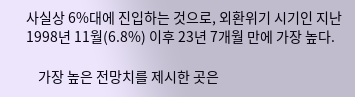사실상 6%대에 진입하는 것으로, 외환위기 시기인 지난 1998년 11월(6.8%) 이후 23년 7개월 만에 가장 높다.

    가장 높은 전망치를 제시한 곳은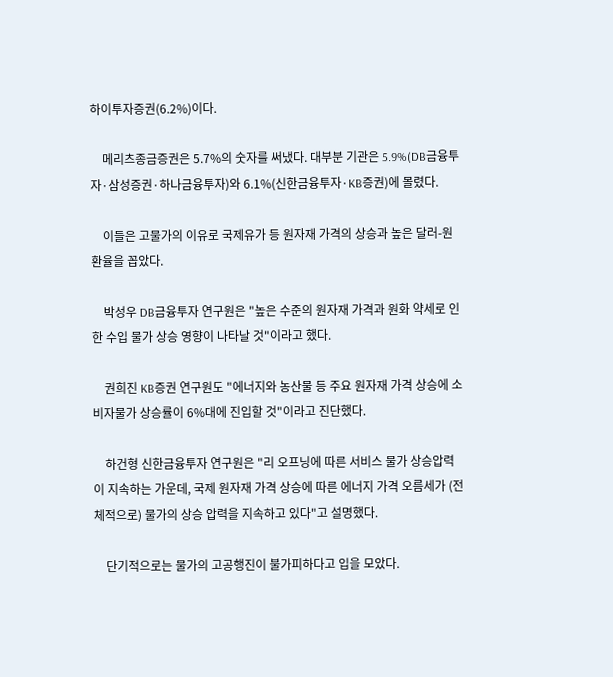하이투자증권(6.2%)이다.

    메리츠종금증권은 5.7%의 숫자를 써냈다. 대부분 기관은 5.9%(DB금융투자·삼성증권·하나금융투자)와 6.1%(신한금융투자·KB증권)에 몰렸다.

    이들은 고물가의 이유로 국제유가 등 원자재 가격의 상승과 높은 달러-원 환율을 꼽았다.

    박성우 DB금융투자 연구원은 "높은 수준의 원자재 가격과 원화 약세로 인한 수입 물가 상승 영향이 나타날 것"이라고 했다.

    권희진 KB증권 연구원도 "에너지와 농산물 등 주요 원자재 가격 상승에 소비자물가 상승률이 6%대에 진입할 것"이라고 진단했다.

    하건형 신한금융투자 연구원은 "리 오프닝에 따른 서비스 물가 상승압력이 지속하는 가운데, 국제 원자재 가격 상승에 따른 에너지 가격 오름세가 (전체적으로) 물가의 상승 압력을 지속하고 있다"고 설명했다.

    단기적으로는 물가의 고공행진이 불가피하다고 입을 모았다.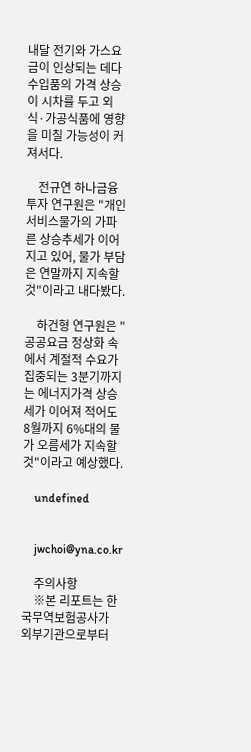내달 전기와 가스요금이 인상되는 데다 수입품의 가격 상승이 시차를 두고 외식·가공식품에 영향을 미칠 가능성이 커져서다.

    전규연 하나금융투자 연구원은 "개인 서비스물가의 가파른 상승추세가 이어지고 있어, 물가 부담은 연말까지 지속할 것"이라고 내다봤다.

    하건형 연구원은 "공공요금 정상화 속에서 계절적 수요가 집중되는 3분기까지는 에너지가격 상승세가 이어져 적어도 8월까지 6%대의 물가 오름세가 지속할 것"이라고 예상했다.

    undefined


    jwchoi@yna.co.kr

    주의사항
    ※본 리포트는 한국무역보험공사가 외부기관으로부터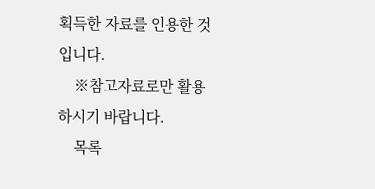획득한 자료를 인용한 것입니다.
    ※참고자료로만 활용하시기 바랍니다.
    목록